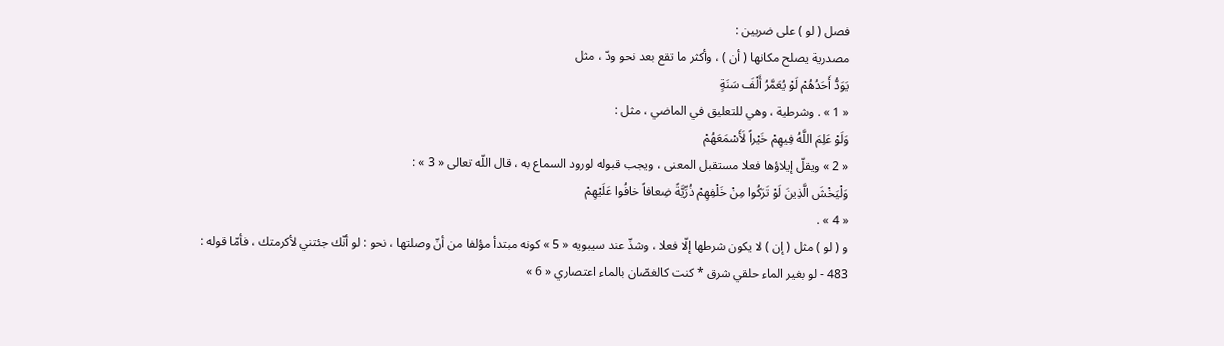فصل ( لو ) على ضربين :
مصدرية يصلح مكانها ( أن ) ، وأكثر ما تقع بعد نحو ودّ ، مثل
يَوَدُّ أَحَدُهُمْ لَوْ يُعَمَّرُ أَلْفَ سَنَةٍ
« 1 » . وشرطية ، وهي للتعليق في الماضي ، مثل :
وَلَوْ عَلِمَ اللَّهُ فِيهِمْ خَيْراً لَأَسْمَعَهُمْ
« 2 » ويقلّ إيلاؤها فعلا مستقبل المعنى ، ويجب قبوله لورود السماع به ، قال اللّه تعالى « 3 » :
وَلْيَخْشَ الَّذِينَ لَوْ تَرَكُوا مِنْ خَلْفِهِمْ ذُرِّيَّةً ضِعافاً خافُوا عَلَيْهِمْ
« 4 » .
و ( لو ) مثل ( إن ) لا يكون شرطها إلّا فعلا ، وشذّ عند سيبويه « 5 » كونه مبتدأ مؤلفا من أنّ وصلتها ، نحو : لو أنّك جئتني لأكرمتك ، فأمّا قوله :
483 - لو بغير الماء حلقي شرق * كنت كالغصّان بالماء اعتصاري « 6 »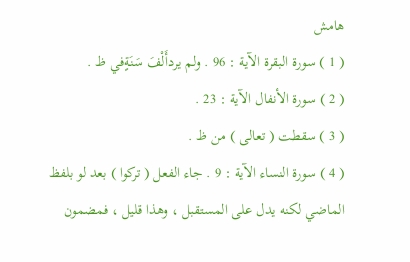هامش
( 1 ) سورة البقرة الآية : 96 . ولم يردأَلْفَ سَنَةٍفي ظ .
( 2 ) سورة الأنفال الآية : 23 .
( 3 ) سقطت ( تعالى ) من ظ .
( 4 ) سورة النساء الآية : 9 . جاء الفعل ( تركوا ) بعد لو بلفظ الماضي لكنه يدل على المستقبل ، وهذا قليل ، فمضمون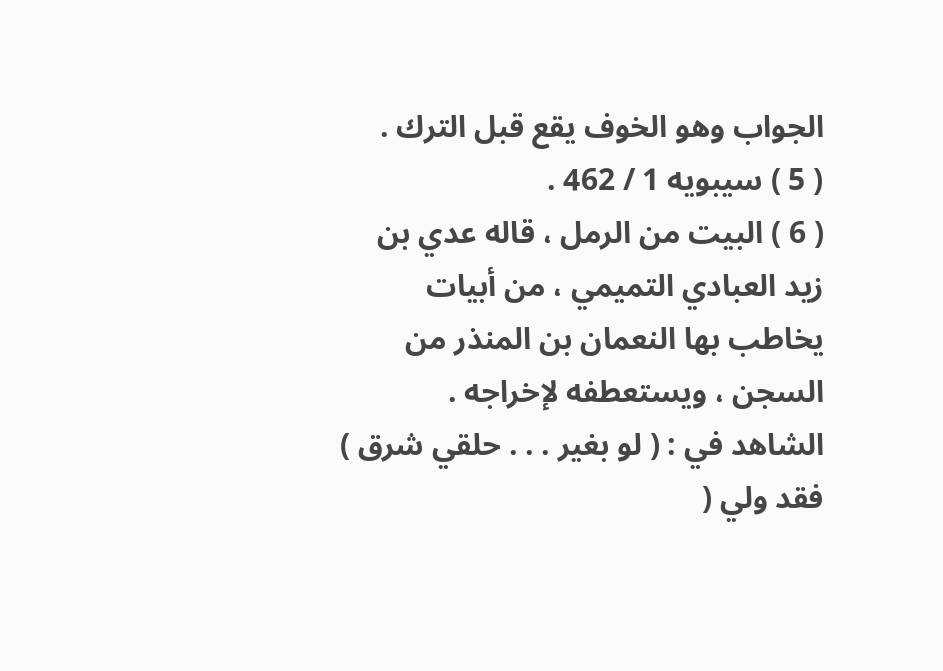الجواب وهو الخوف يقع قبل الترك .
( 5 ) سيبويه 1 / 462 .
( 6 ) البيت من الرمل ، قاله عدي بن زيد العبادي التميمي ، من أبيات يخاطب بها النعمان بن المنذر من السجن ، ويستعطفه لإخراجه .
الشاهد في : ( لو بغير . . . حلقي شرق ) فقد ولي (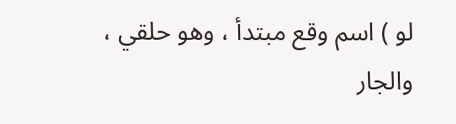لو ) اسم وقع مبتدأ ، وهو حلقي ، والجار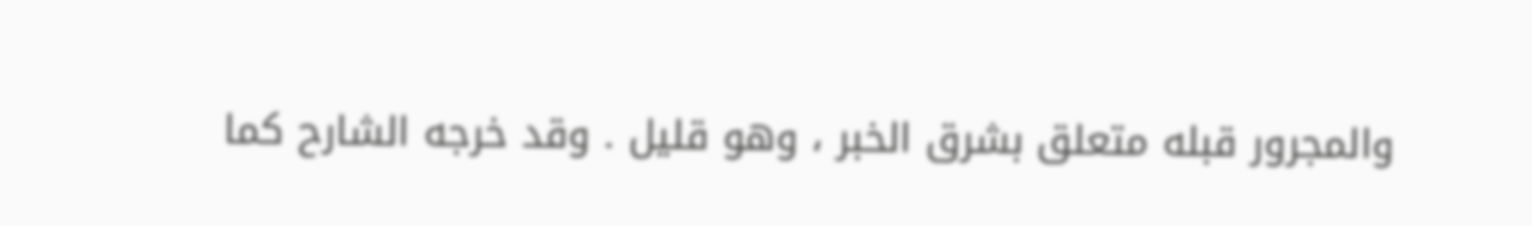والمجرور قبله متعلق بشرق الخبر ، وهو قليل . وقد خرجه الشارح كما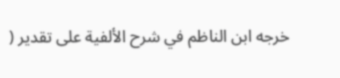خرجه ابن الناظم في شرح الألفية على تقدير (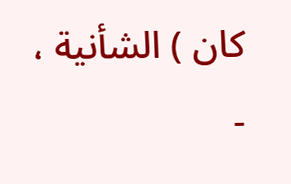كان ) الشأنية ، -